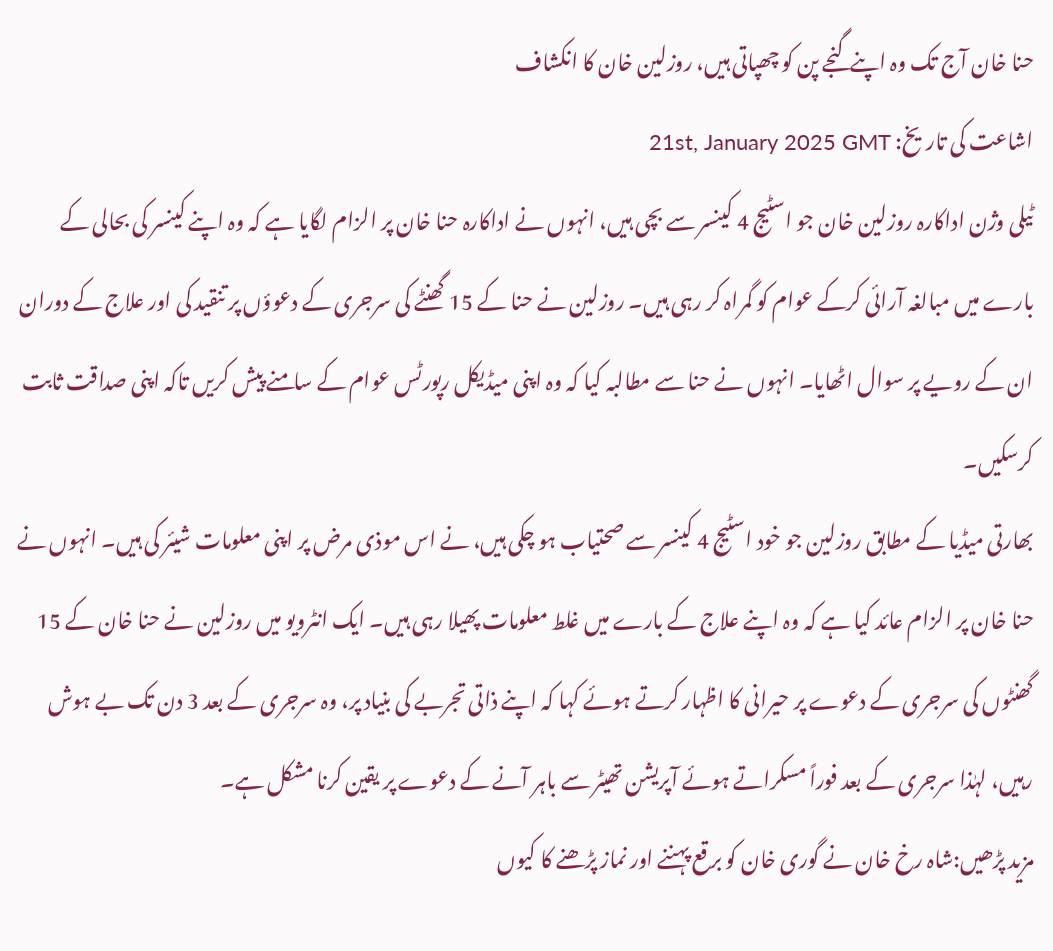حنا خان آج تک وہ اپنے گنجے پن کو چھپاتی ہیں، روزلین خان کا انکشاف
اشاعت کی تاریخ: 21st, January 2025 GMT
ٹیلی وژن اداکارہ روزلین خان جو اسٹیج 4 کینسر سے بچی ہیں، انہوں نے اداکارہ حنا خان پر الزام لگایا ہے کہ وہ اپنے کینسر کی بحالی کے بارے میں مبالغہ آرائی کرکے عوام کو گمراہ کر رہی ہیں۔ روزلین نے حنا کے 15 گھنٹے کی سرجری کے دعوؤں پر تنقید کی اور علاج کے دوران ان کے رویے پر سوال اٹھایا۔ انہوں نے حنا سے مطالبہ کیا کہ وہ اپنی میڈیکل رپورٹس عوام کے سامنے پیش کریں تاکہ اپنی صداقت ثابت کرسکیں۔
بھارتی میڈیا کے مطابق روزلین جو خود اسٹیج 4 کینسر سے صحتیاب ہو چکی ہیں، نے اس موذی مرض پر اپنی معلومات شیئر کی ہیں۔ انہوں نے حنا خان پر الزام عائد کیا ہے کہ وہ اپنے علاج کے بارے میں غلط معلومات پھیلا رہی ہیں۔ ایک انٹرویو میں روزلین نے حنا خان کے 15 گھنٹوں کی سرجری کے دعوے پر حیرانی کا اظہار کرتے ہوئے کہا کہ اپنے ذاتی تجربے کی بنیاد پر، وہ سرجری کے بعد 3 دن تک بے ہوش رہیں، لہٰذا سرجری کے بعد فوراً مسکراتے ہوئے آپریشن تھیٹر سے باہر آنے کے دعوے پر یقین کرنا مشکل ہے۔
مزید پڑھیں:شاہ رخ خان نے گوری خان کو برقع پہننے اور نماز پڑھنے کا کیوں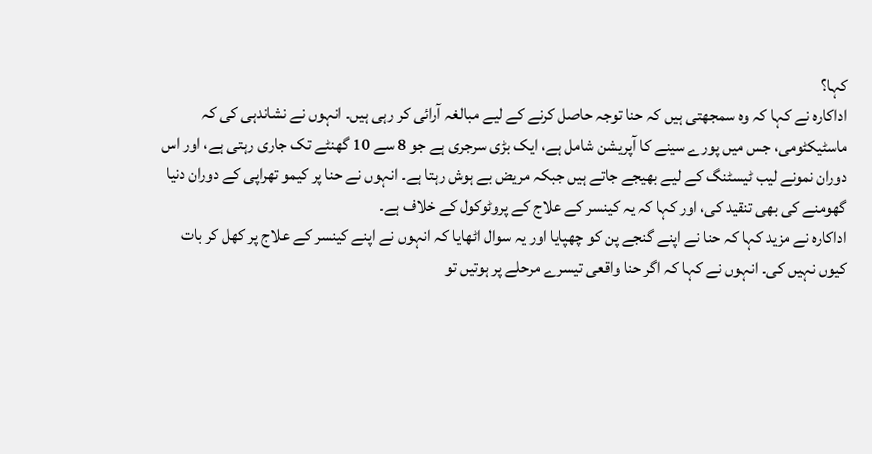کہا؟
اداکارہ نے کہا کہ وہ سمجھتی ہیں کہ حنا توجہ حاصل کرنے کے لیے مبالغہ آرائی کر رہی ہیں۔ انہوں نے نشاندہی کی کہ ماسٹیکٹومی، جس میں پورے سینے کا آپریشن شامل ہے، ایک بڑی سرجری ہے جو 8 سے 10 گھنٹے تک جاری رہتی ہے، اور اس دوران نمونے لیب ٹیسٹنگ کے لیے بھیجے جاتے ہیں جبکہ مریض بے ہوش رہتا ہے۔ انہوں نے حنا پر کیمو تھراپی کے دوران دنیا گھومنے کی بھی تنقید کی، اور کہا کہ یہ کینسر کے علاج کے پروٹوکول کے خلاف ہے۔
اداکارہ نے مزید کہا کہ حنا نے اپنے گنجے پن کو چھپایا اور یہ سوال اٹھایا کہ انہوں نے اپنے کینسر کے علاج پر کھل کر بات کیوں نہیں کی۔ انہوں نے کہا کہ اگر حنا واقعی تیسرے مرحلے پر ہوتیں تو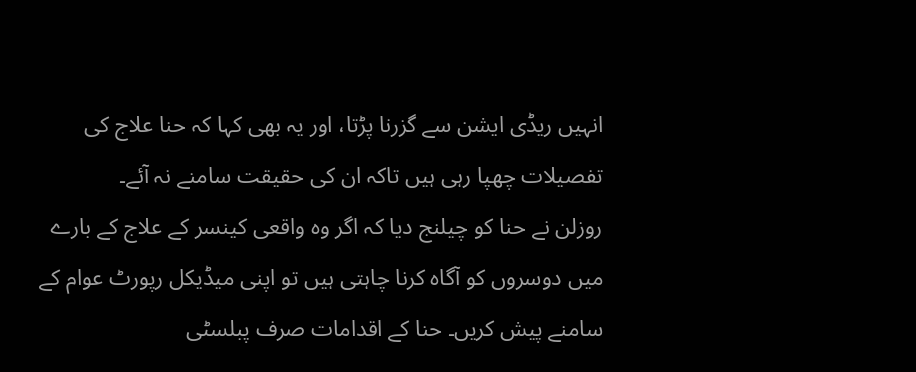انہیں ریڈی ایشن سے گزرنا پڑتا، اور یہ بھی کہا کہ حنا علاج کی تفصیلات چھپا رہی ہیں تاکہ ان کی حقیقت سامنے نہ آئے۔
روزلن نے حنا کو چیلنج دیا کہ اگر وہ واقعی کینسر کے علاج کے بارے میں دوسروں کو آگاہ کرنا چاہتی ہیں تو اپنی میڈیکل رپورٹ عوام کے سامنے پیش کریں۔ حنا کے اقدامات صرف پبلسٹی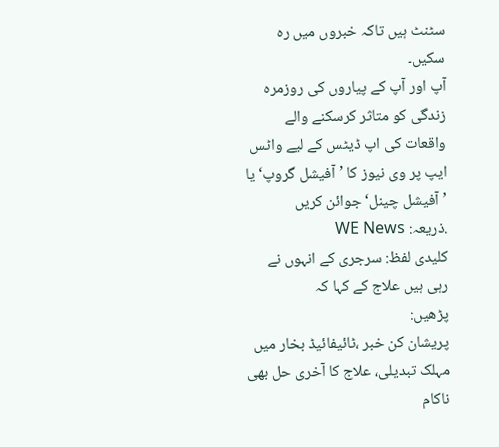سٹنٹ ہیں تاکہ خبروں میں رہ سکیں۔
آپ اور آپ کے پیاروں کی روزمرہ زندگی کو متاثر کرسکنے والے واقعات کی اپ ڈیٹس کے لیے واٹس ایپ پر وی نیوز کا ’آفیشل گروپ‘ یا ’آفیشل چینل‘ جوائن کریں
.ذریعہ: WE News
کلیدی لفظ: سرجری کے انہوں نے رہی ہیں علاج کے کہا کہ
پڑھیں:
پریشان کن خبر ،ٹائیفائیڈ بخار میں مہلک تبدیلی، علاج کا آخری حل بھی ناکام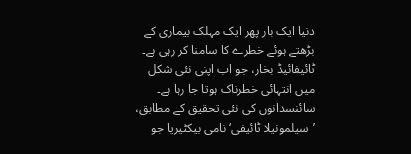دنیا ایک بار پھر ایک مہلک بیماری کے بڑھتے ہوئے خطرے کا سامنا کر رہی ہے۔ ٹائیفائیڈ بخار، جو اب اپنی نئی شکل میں انتہائی خطرناک ہوتا جا رہا ہے۔ سائنسدانوں کی نئی تحقیق کے مطابق، ’سیلمونیلا ٹائیفی‘ نامی بیکٹیریا جو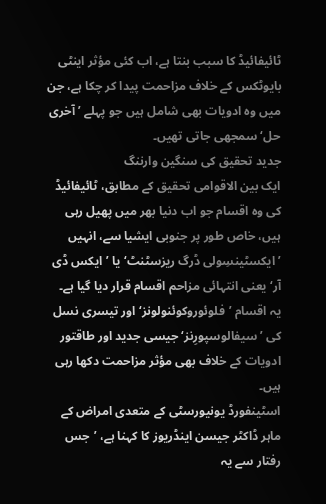ٹائیفائیڈ کا سبب بنتا ہے، اب کئی مؤثر اینٹی بایوٹکس کے خلاف مزاحمت پیدا کر چکا ہے، جن میں وہ ادویات بھی شامل ہیں جو پہلے ’آخری حل‘ سمجھی جاتی تھیں۔
جدید تحقیق کی سنگین وارننگ
ایک بین الاقوامی تحقیق کے مطابق، ٹائیفائیڈ کی وہ اقسام جو اب دنیا بھر میں پھیل رہی ہیں، خاص طور پر جنوبی ایشیا سے، انہیں ’ایکسٹینسِولی ڈرگ ریزسٹنٹ‘ یا ’ایکس ڈی آر‘ یعنی انتہائی مزاحم اقسام قرار دیا گیا ہے۔ یہ اقسام ’فلوئوروکوئنولونز‘ اور تیسری نسل کی ’سیفالوسپورِنز‘ جیسی جدید اور طاقتور ادویات کے خلاف بھی مؤثر مزاحمت دکھا رہی ہیں۔
اسٹینفورڈ یونیورسٹی کے متعدی امراض کے ماہر ڈاکٹر جیسن اینڈریوز کا کہنا ہے، ’جس رفتار سے یہ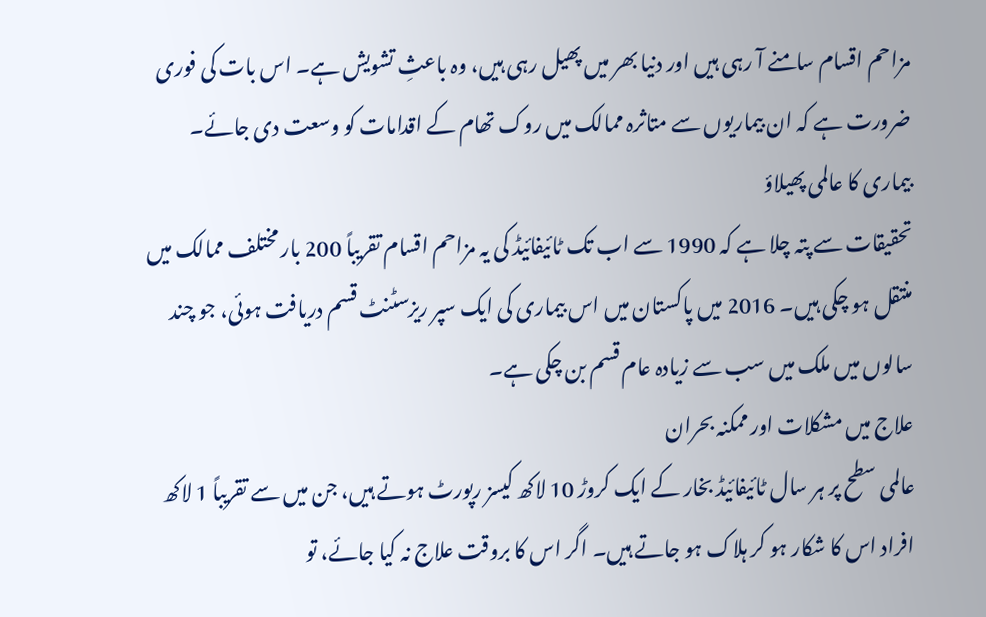مزاحم اقسام سامنے آ رہی ہیں اور دنیا بھر میں پھیل رہی ہیں، وہ باعثِ تشویش ہے۔ اس بات کی فوری ضرورت ہے کہ ان بیماریوں سے متاثرہ ممالک میں روک تھام کے اقدامات کو وسعت دی جائے۔
بیماری کا عالمی پھیلاؤ
تحقیقات سے پتہ چلا ہے کہ 1990 سے اب تک ٹائیفائیڈ کی یہ مزاحم اقسام تقریباً 200 بار مختلف ممالک میں منتقل ہو چکی ہیں۔ 2016 میں پاکستان میں اس بیماری کی ایک سپر ریزسٹنٹ قسم دریافت ہوئی، جو چند سالوں میں ملک میں سب سے زیادہ عام قسم بن چکی ہے۔
علاج میں مشکلات اور ممکنہ بحران
عالمی سطح پر ہر سال ٹائیفائیڈ بخار کے ایک کروڑ 10 لاکھ کیسز رپورٹ ہوتے ہیں، جن میں سے تقریباً 1 لاکھ افراد اس کا شکار ہو کر ہلاک ہو جاتے ہیں۔ اگر اس کا بروقت علاج نہ کیا جائے، تو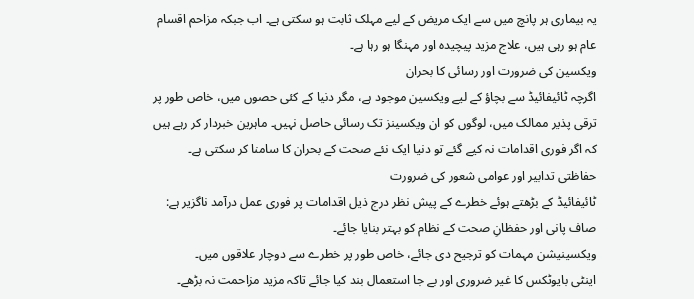یہ بیماری ہر پانچ میں سے ایک مریض کے لیے مہلک ثابت ہو سکتی ہے۔ اب جبکہ مزاحم اقسام عام ہو رہی ہیں، علاج مزید پیچیدہ اور مہنگا ہو رہا ہے۔
ویکسین کی ضرورت اور رسائی کا بحران
اگرچہ ٹائیفائیڈ سے بچاؤ کے لیے ویکسین موجود ہے، مگر دنیا کے کئی حصوں میں، خاص طور پر ترقی پذیر ممالک میں، لوگوں کو ان ویکسینز تک رسائی حاصل نہیں۔ ماہرین خبردار کر رہے ہیں کہ اگر فوری اقدامات نہ کیے گئے تو دنیا ایک نئے صحت کے بحران کا سامنا کر سکتی ہے۔
حفاظتی تدابیر اور عوامی شعور کی ضرورت
ٹائیفائیڈ کے بڑھتے ہوئے خطرے کے پیش نظر درج ذیل اقدامات پر فوری عمل درآمد ناگزیر ہے:
صاف پانی اور حفظانِ صحت کے نظام کو بہتر بنایا جائے۔
ویکسینیشن مہمات کو ترجیح دی جائے، خاص طور پر خطرے سے دوچار علاقوں میں۔
اینٹی بایوٹکس کا غیر ضروری اور بے جا استعمال بند کیا جائے تاکہ مزید مزاحمت نہ بڑھے۔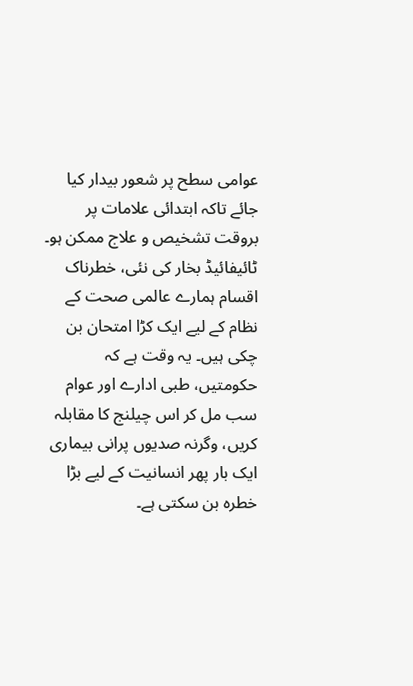عوامی سطح پر شعور بیدار کیا جائے تاکہ ابتدائی علامات پر بروقت تشخیص و علاج ممکن ہو۔
ٹائیفائیڈ بخار کی نئی، خطرناک اقسام ہمارے عالمی صحت کے نظام کے لیے ایک کڑا امتحان بن چکی ہیں۔ یہ وقت ہے کہ حکومتیں، طبی ادارے اور عوام سب مل کر اس چیلنج کا مقابلہ کریں، وگرنہ صدیوں پرانی بیماری ایک بار پھر انسانیت کے لیے بڑا خطرہ بن سکتی ہے۔